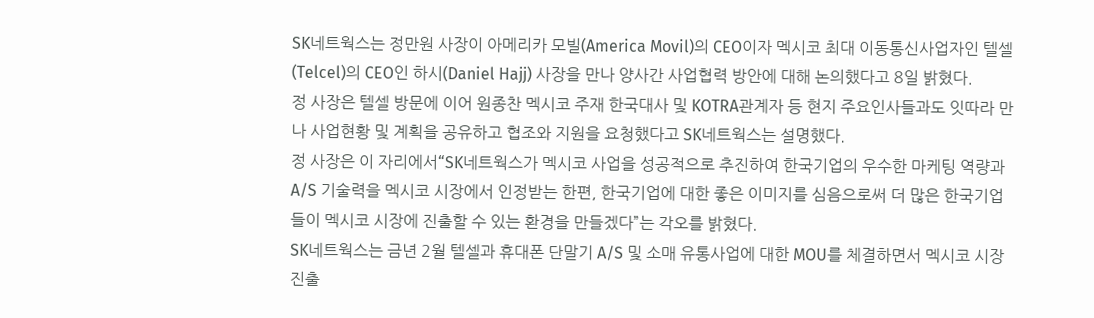SK네트웍스는 정만원 사장이 아메리카 모빌(America Movil)의 CEO이자 멕시코 최대 이동통신사업자인 텔셀(Telcel)의 CEO인 하시(Daniel Hajj) 사장을 만나 양사간 사업협력 방안에 대해 논의했다고 8일 밝혔다.
정 사장은 텔셀 방문에 이어 원종찬 멕시코 주재 한국대사 및 KOTRA관계자 등 현지 주요인사들과도 잇따라 만나 사업현황 및 계획을 공유하고 협조와 지원을 요청했다고 SK네트웍스는 설명했다.
정 사장은 이 자리에서“SK네트웍스가 멕시코 사업을 성공적으로 추진하여 한국기업의 우수한 마케팅 역량과 A/S 기술력을 멕시코 시장에서 인정받는 한편, 한국기업에 대한 좋은 이미지를 심음으로써 더 많은 한국기업들이 멕시코 시장에 진출할 수 있는 환경을 만들겠다”는 각오를 밝혔다.
SK네트웍스는 금년 2월 텔셀과 휴대폰 단말기 A/S 및 소매 유통사업에 대한 MOU를 체결하면서 멕시코 시장 진출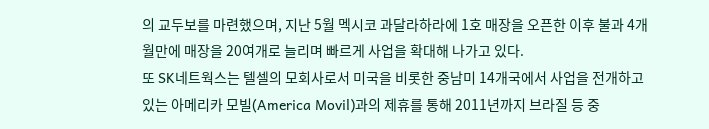의 교두보를 마련했으며, 지난 5월 멕시코 과달라하라에 1호 매장을 오픈한 이후 불과 4개월만에 매장을 20여개로 늘리며 빠르게 사업을 확대해 나가고 있다.
또 SK네트웍스는 텔셀의 모회사로서 미국을 비롯한 중남미 14개국에서 사업을 전개하고 있는 아메리카 모빌(America Movil)과의 제휴를 통해 2011년까지 브라질 등 중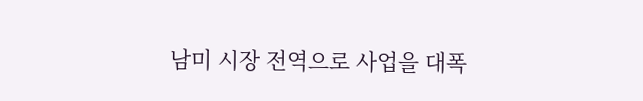남미 시장 전역으로 사업을 대폭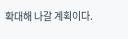확대해 나갈 계획이다.